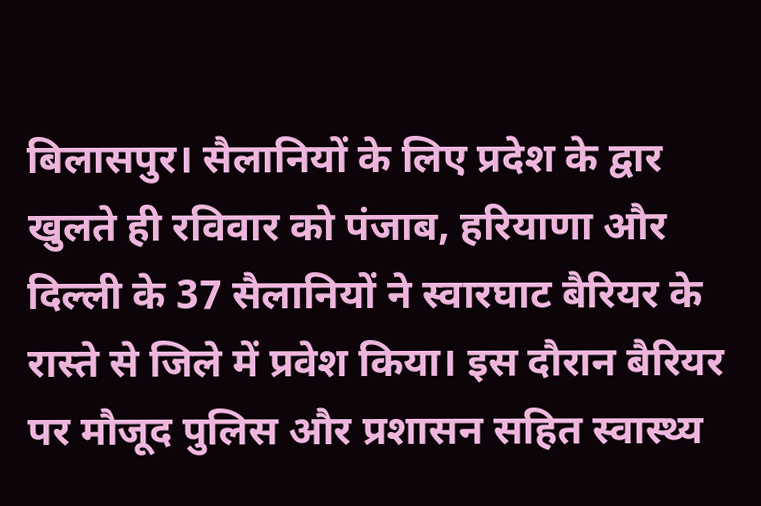बिलासपुर। सैलानियों के लिए प्रदेश के द्वार खुलते ही रविवार को पंजाब, हरियाणा और दिल्ली के 37 सैलानियों ने स्वारघाट बैरियर के रास्ते से जिले में प्रवेश किया। इस दौरान बैरियर पर मौजूद पुलिस और प्रशासन सहित स्वास्थ्य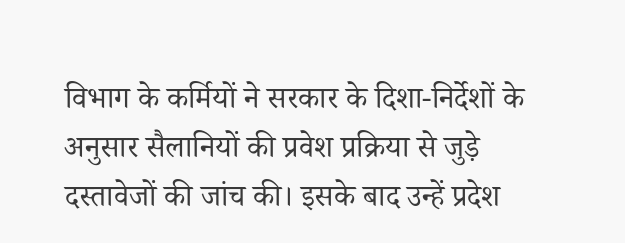विभाग के कर्मियों ने सरकार के दिशा-निर्देशों के अनुसार सैलानियों की प्रवेश प्रक्रिया से जुड़े दस्तावेजों की जांच की। इसके बाद उन्हें प्रदेश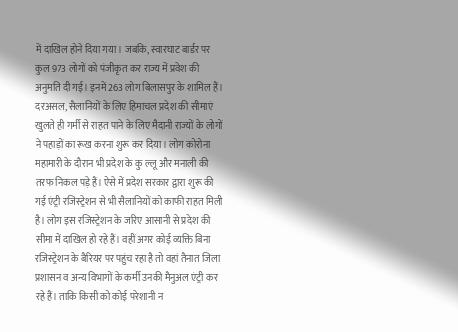में दाखिल होने दिया गया। जबकि, स्वारघाट बार्डर पर कुल 973 लोगों को पंजीकृत कर राज्य में प्रवेश की अनुमति दी गई। इनमें 263 लोग बिलासपुर के शामिल हैं।
दरअसल, सैलानियों के लिए हिमाचल प्रदेश की सीमाएं खुलते ही गर्मी से राहत पाने के लिए मैदानी राज्यों के लोगों ने पहाड़ों का रूख करना शुरू कर दिया। लोग कोरोना महामारी के दौरान भी प्रदेश के कु ल्लू और मनाली की तरफ निकल पड़े हैं। ऐसे में प्रदेश सरकार द्वारा शुरू की गई एंट्री रजिस्ट्रेशन से भी सैलानियों को काफी राहत मिली है। लोग इस रजिस्ट्रेशन के जरिए आसानी से प्रदेश की सीमा में दाखिल हो रहे हैं। वहीं अगर कोई व्यक्ति बिना रजिस्ट्रेशन के बैरियर पर पहुंच रहा है तो वहां तैनात जिला प्रशासन व अन्य विभागों के कर्मी उनकी मैनुअल एंट्री कर रहे हैं। ताकि किसी को कोई परेशानी न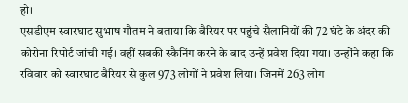हो।
एसडीएम स्वारघाट सुभाष गौतम ने बताया कि बैरियर पर पहुंचे सैलानियों की 72 घंटे के अंदर की कोरोना रिपोर्ट जांची गई। वहीं सबकी स्कैनिंग करने के बाद उन्हें प्रवेश दिया गया। उन्होंने कहा कि रविवार को स्वारघाट बैरियर से कुल 973 लोगों ने प्रवेश लिया। जिनमें 263 लोग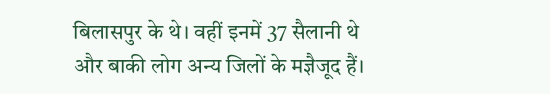बिलासपुर के थे। वहीं इनमें 37 सैलानी थे और बाकी लोग अन्य जिलों के मज्ञैजूद हैं।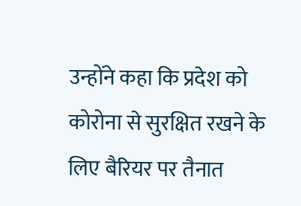उन्होंने कहा कि प्रदेश को कोरोना से सुरक्षित रखने के लिए बैरियर पर तैनात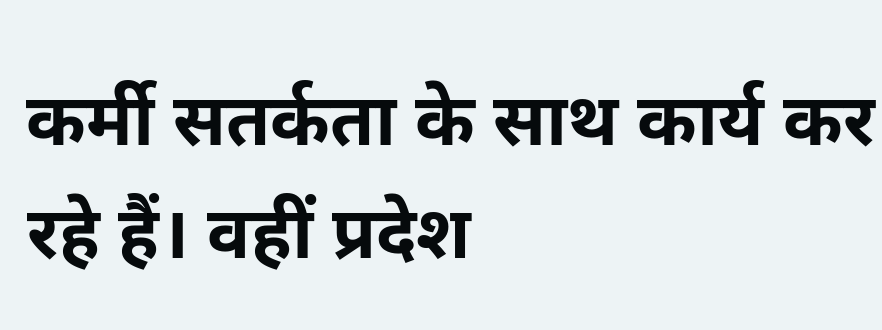कर्मी सतर्कता के साथ कार्य कर रहे हैं। वहीं प्रदेश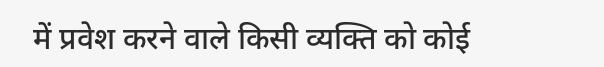में प्रवेश करने वाले किसी व्यक्ति को कोई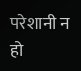परेशानी न हो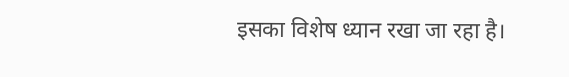इसका विशेष ध्यान रखा जा रहा है।